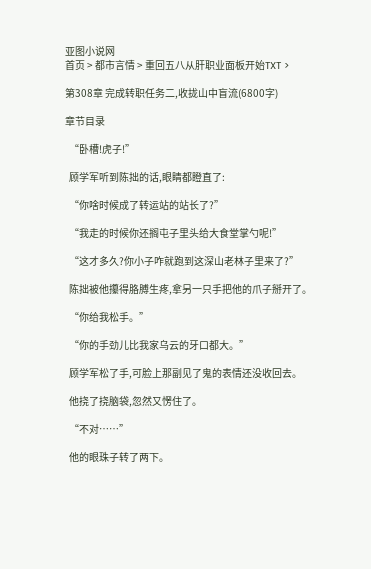亚图小说网
首页 > 都市言情 > 重回五八从肝职业面板开始TXT >

第308章 完成转职任务二,收拢山中盲流(6800字)

章节目录

  “卧槽!虎子!”

  顾学军听到陈拙的话,眼睛都瞪直了:

  “你啥时候成了转运站的站长了?”

  “我走的时候你还搁屯子里头给大食堂掌勺呢!”

  “这才多久?你小子咋就跑到这深山老林子里来了?”

  陈拙被他攥得胳膊生疼,拿另一只手把他的爪子掰开了。

  “你给我松手。”

  “你的手劲儿比我家乌云的牙口都大。”

  顾学军松了手,可脸上那副见了鬼的表情还没收回去。

  他挠了挠脑袋,忽然又愣住了。

  “不对……”

  他的眼珠子转了两下。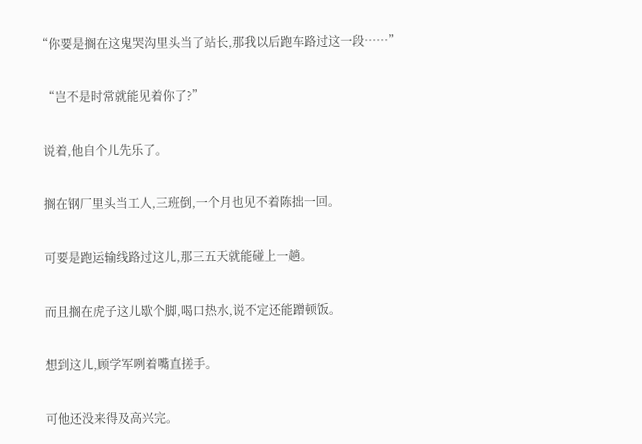“你要是搁在这鬼哭沟里头当了站长,那我以后跑车路过这一段……”

  “岂不是时常就能见着你了?”

  说着,他自个儿先乐了。

  搁在钢厂里头当工人,三班倒,一个月也见不着陈拙一回。

  可要是跑运输线路过这儿,那三五天就能碰上一趟。

  而且搁在虎子这儿歇个脚,喝口热水,说不定还能蹭顿饭。

  想到这儿,顾学军咧着嘴直搓手。

  可他还没来得及高兴完。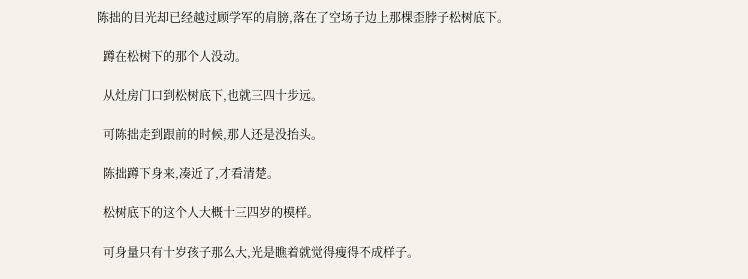陈拙的目光却已经越过顾学军的肩膀,落在了空场子边上那棵歪脖子松树底下。

  蹲在松树下的那个人没动。

  从灶房门口到松树底下,也就三四十步远。

  可陈拙走到跟前的时候,那人还是没抬头。

  陈拙蹲下身来,凑近了,才看清楚。

  松树底下的这个人大概十三四岁的模样。

  可身量只有十岁孩子那么大,光是瞧着就觉得瘦得不成样子。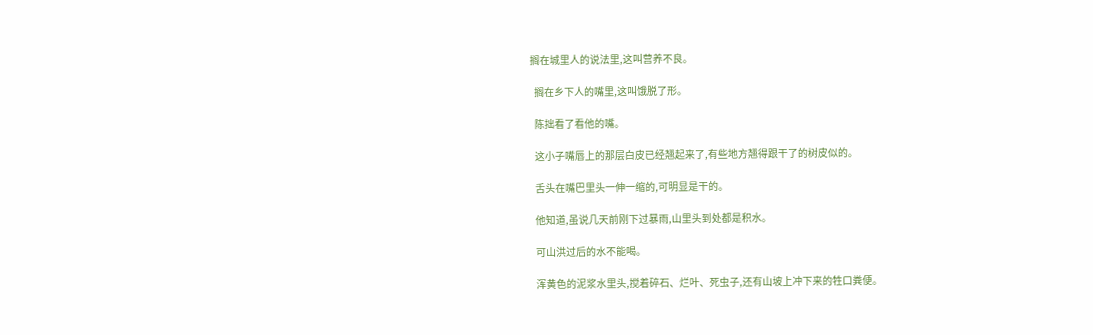搁在城里人的说法里,这叫营养不良。

  搁在乡下人的嘴里,这叫饿脱了形。

  陈拙看了看他的嘴。

  这小子嘴唇上的那层白皮已经翘起来了,有些地方翘得跟干了的树皮似的。

  舌头在嘴巴里头一伸一缩的,可明显是干的。

  他知道,虽说几天前刚下过暴雨,山里头到处都是积水。

  可山洪过后的水不能喝。

  浑黄色的泥浆水里头,搅着碎石、烂叶、死虫子,还有山坡上冲下来的牲口粪便。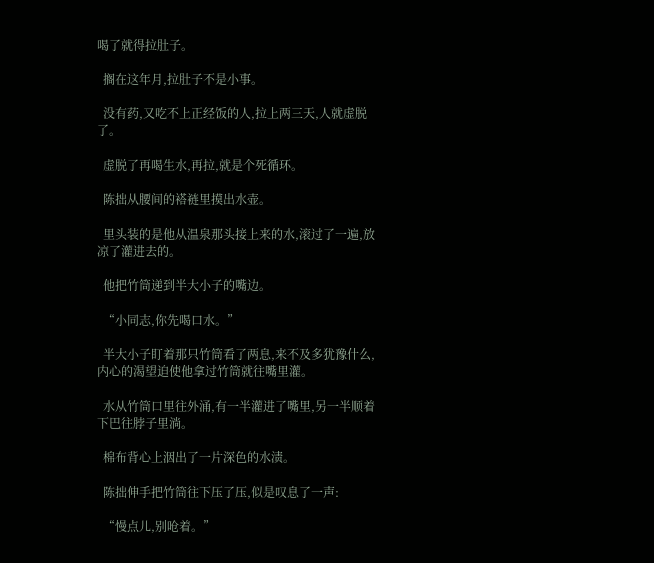喝了就得拉肚子。

  搁在这年月,拉肚子不是小事。

  没有药,又吃不上正经饭的人,拉上两三天,人就虚脱了。

  虚脱了再喝生水,再拉,就是个死循环。

  陈拙从腰间的褡裢里摸出水壶。

  里头装的是他从温泉那头接上来的水,滚过了一遍,放凉了灌进去的。

  他把竹筒递到半大小子的嘴边。

  “小同志,你先喝口水。”

  半大小子盯着那只竹筒看了两息,来不及多犹豫什么,内心的渴望迫使他拿过竹筒就往嘴里灌。

  水从竹筒口里往外涌,有一半灌进了嘴里,另一半顺着下巴往脖子里淌。

  棉布背心上洇出了一片深色的水渍。

  陈拙伸手把竹筒往下压了压,似是叹息了一声:

  “慢点儿,别呛着。”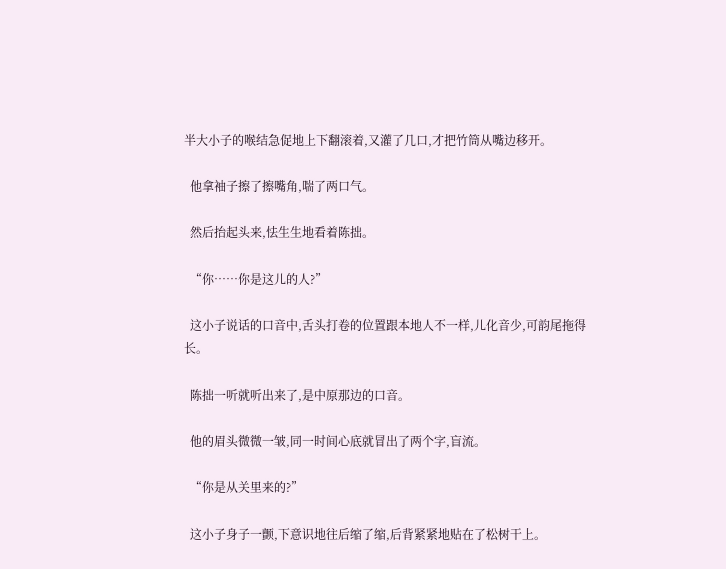半大小子的喉结急促地上下翻滚着,又灌了几口,才把竹筒从嘴边移开。

  他拿袖子擦了擦嘴角,喘了两口气。

  然后抬起头来,怯生生地看着陈拙。

  “你……你是这儿的人?”

  这小子说话的口音中,舌头打卷的位置跟本地人不一样,儿化音少,可韵尾拖得长。

  陈拙一听就听出来了,是中原那边的口音。

  他的眉头微微一皱,同一时间心底就冒出了两个字,盲流。

  “你是从关里来的?”

  这小子身子一颤,下意识地往后缩了缩,后背紧紧地贴在了松树干上。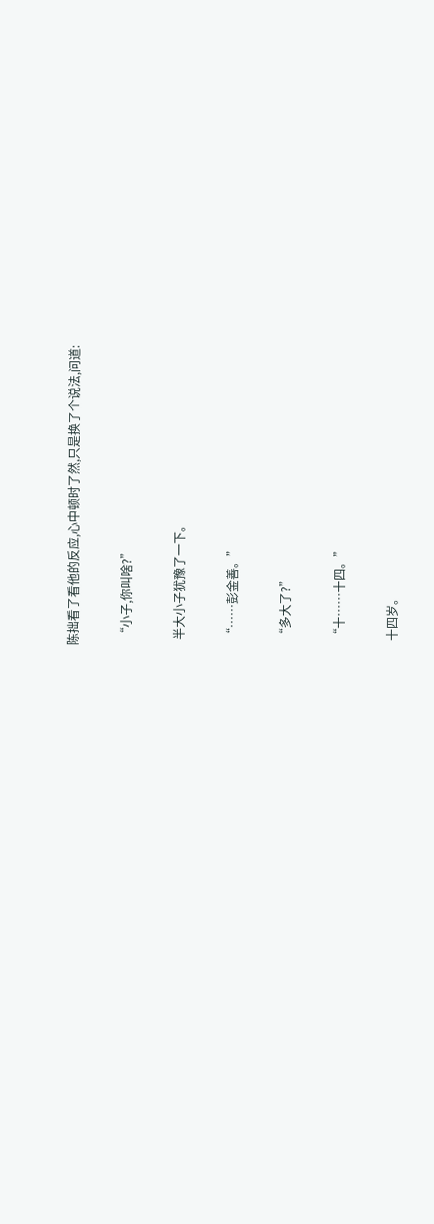陈拙看了看他的反应,心中顿时了然,只是换了个说法,问道:

  “小子,你叫啥?”

  半大小子犹豫了一下。

  “……彭金善。”

  “多大了?”

  “十……十四。”

  十四岁。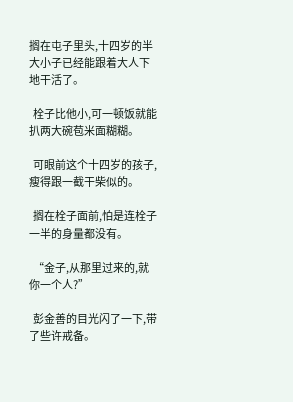搁在屯子里头,十四岁的半大小子已经能跟着大人下地干活了。

  栓子比他小,可一顿饭就能扒两大碗苞米面糊糊。

  可眼前这个十四岁的孩子,瘦得跟一截干柴似的。

  搁在栓子面前,怕是连栓子一半的身量都没有。

  “金子,从那里过来的,就你一个人?”

  彭金善的目光闪了一下,带了些许戒备。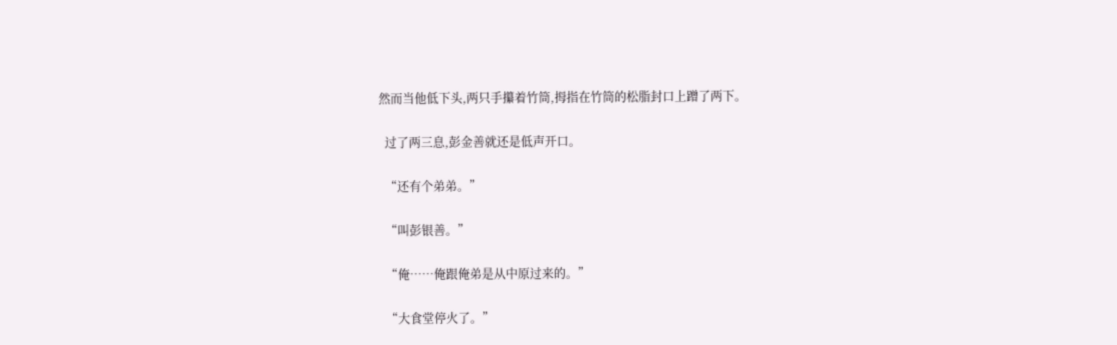然而当他低下头,两只手攥着竹筒,拇指在竹筒的松脂封口上蹭了两下。

  过了两三息,彭金善就还是低声开口。

  “还有个弟弟。”

  “叫彭银善。”

  “俺……俺跟俺弟是从中原过来的。”

  “大食堂停火了。”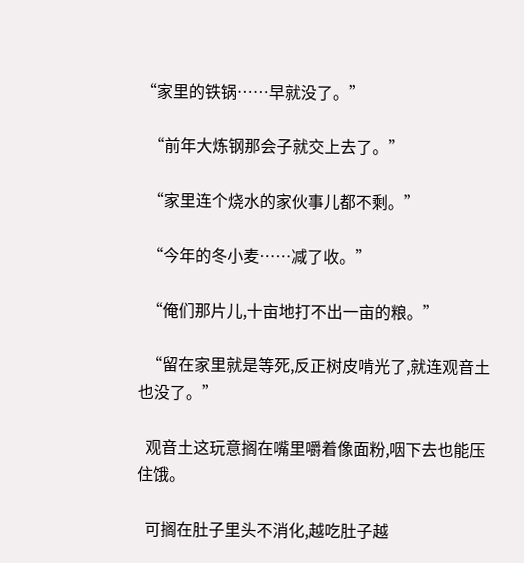“家里的铁锅……早就没了。”

  “前年大炼钢那会子就交上去了。”

  “家里连个烧水的家伙事儿都不剩。”

  “今年的冬小麦……减了收。”

  “俺们那片儿,十亩地打不出一亩的粮。”

  “留在家里就是等死,反正树皮啃光了,就连观音土也没了。”

  观音土这玩意搁在嘴里嚼着像面粉,咽下去也能压住饿。

  可搁在肚子里头不消化,越吃肚子越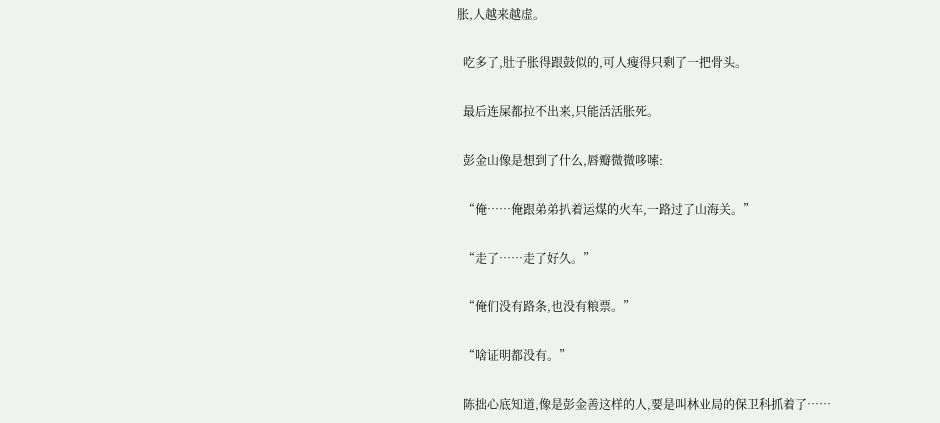胀,人越来越虚。

  吃多了,肚子胀得跟鼓似的,可人瘦得只剩了一把骨头。

  最后连屎都拉不出来,只能活活胀死。

  彭金山像是想到了什么,唇瓣微微哆嗦:

  “俺……俺跟弟弟扒着运煤的火车,一路过了山海关。”

  “走了……走了好久。”

  “俺们没有路条,也没有粮票。”

  “啥证明都没有。”

  陈拙心底知道,像是彭金善这样的人,要是叫林业局的保卫科抓着了……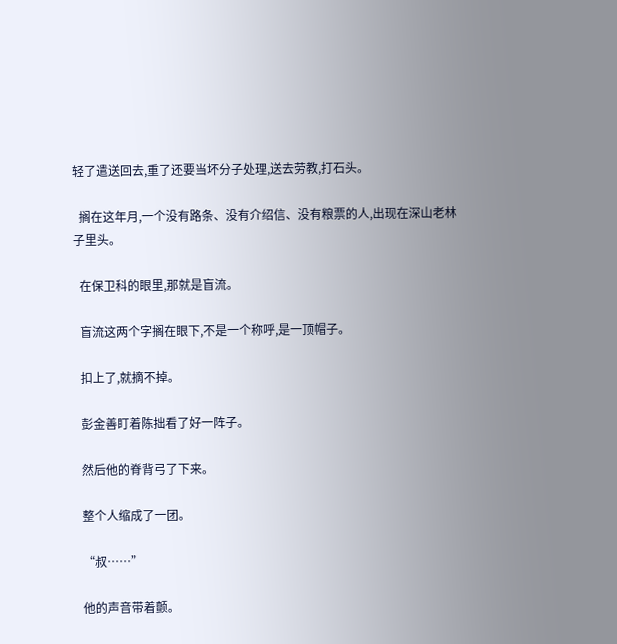轻了遣送回去,重了还要当坏分子处理,送去劳教,打石头。

  搁在这年月,一个没有路条、没有介绍信、没有粮票的人,出现在深山老林子里头。

  在保卫科的眼里,那就是盲流。

  盲流这两个字搁在眼下,不是一个称呼,是一顶帽子。

  扣上了,就摘不掉。

  彭金善盯着陈拙看了好一阵子。

  然后他的脊背弓了下来。

  整个人缩成了一团。

  “叔……”

  他的声音带着颤。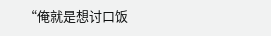“俺就是想讨口饭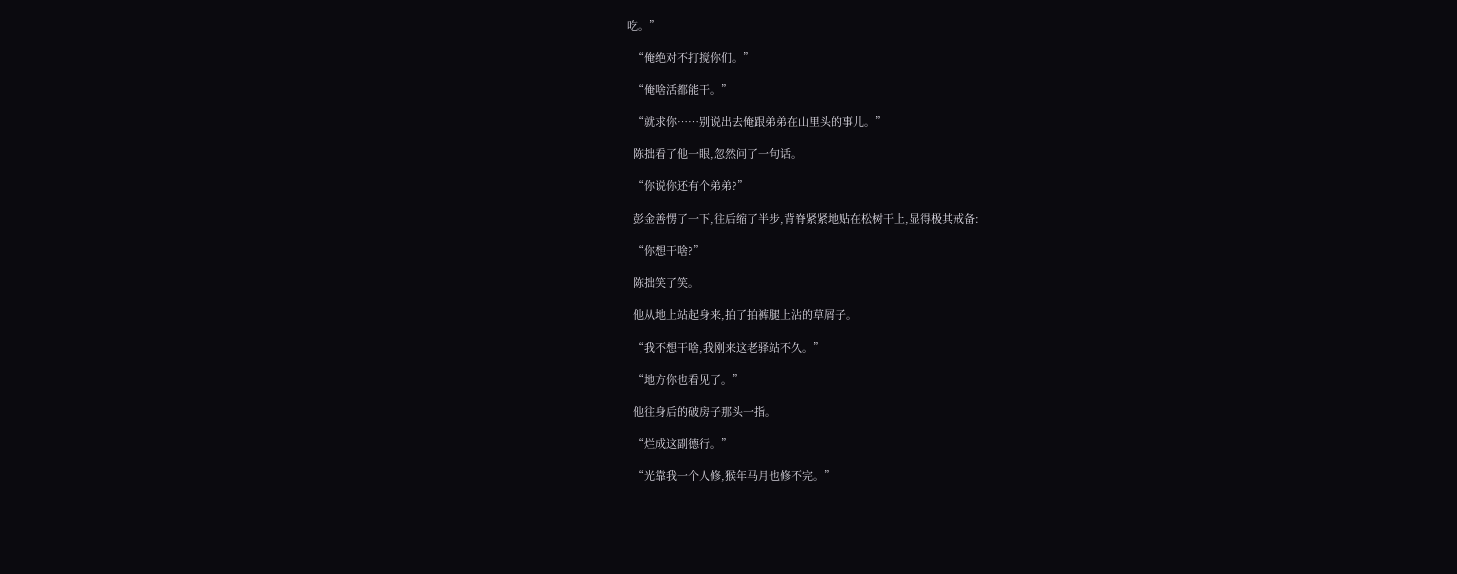吃。”

  “俺绝对不打搅你们。”

  “俺啥活都能干。”

  “就求你……别说出去俺跟弟弟在山里头的事儿。”

  陈拙看了他一眼,忽然问了一句话。

  “你说你还有个弟弟?”

  彭金善愣了一下,往后缩了半步,背脊紧紧地贴在松树干上,显得极其戒备:

  “你想干啥?”

  陈拙笑了笑。

  他从地上站起身来,拍了拍裤腿上沾的草屑子。

  “我不想干啥,我刚来这老驿站不久。”

  “地方你也看见了。”

  他往身后的破房子那头一指。

  “烂成这副德行。”

  “光靠我一个人修,猴年马月也修不完。”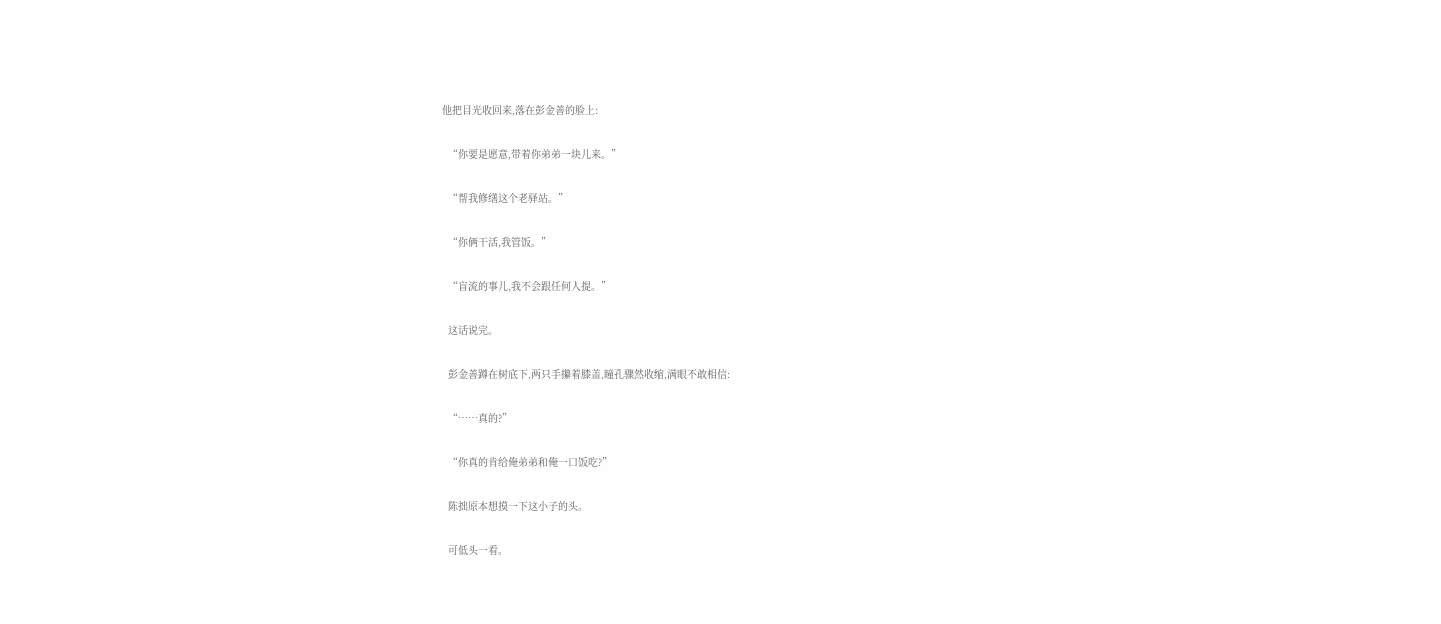他把目光收回来,落在彭金善的脸上:

  “你要是愿意,带着你弟弟一块儿来。”

  “帮我修缮这个老驿站。”

  “你俩干活,我管饭。”

  “盲流的事儿,我不会跟任何人提。”

  这话说完。

  彭金善蹲在树底下,两只手攥着膝盖,瞳孔骤然收缩,满眼不敢相信:

  “……真的?”

  “你真的肯给俺弟弟和俺一口饭吃?”

  陈拙原本想摸一下这小子的头。

  可低头一看。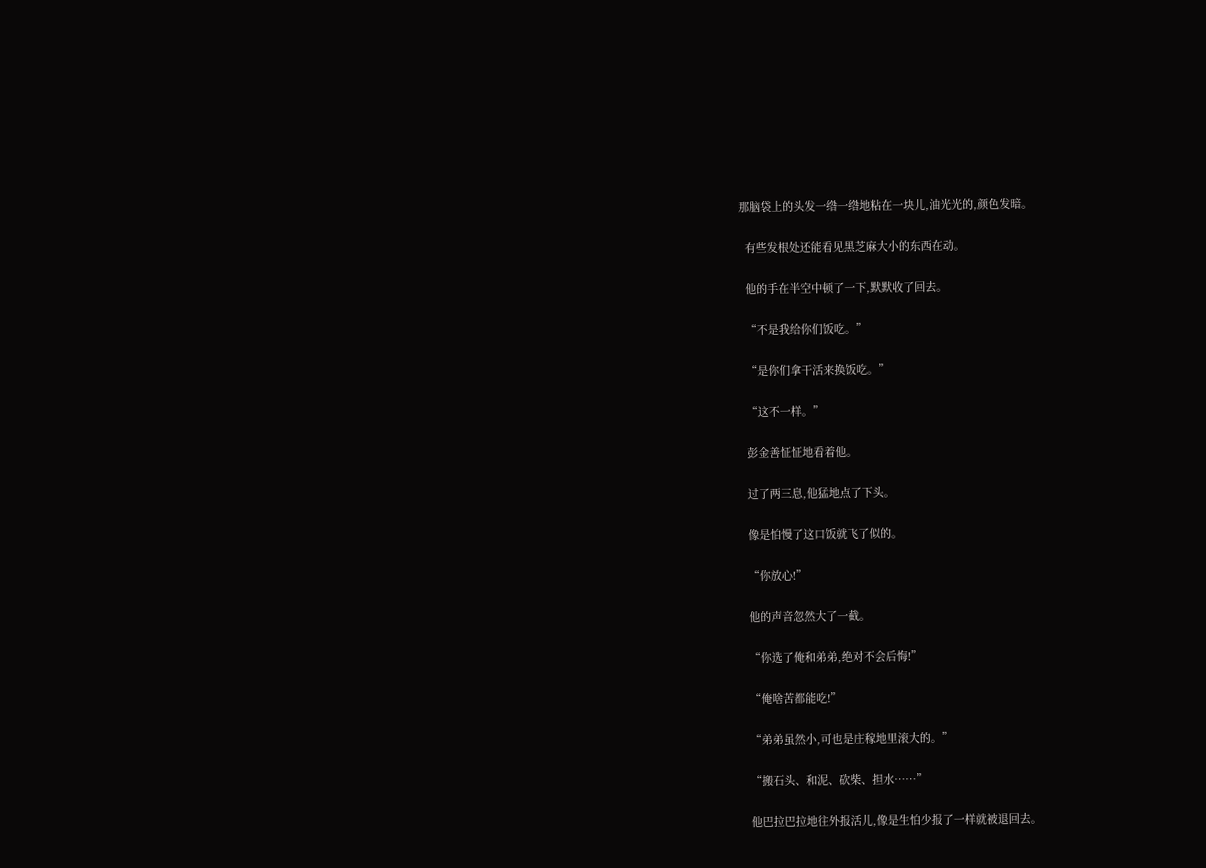那脑袋上的头发一绺一绺地粘在一块儿,油光光的,颜色发暗。

  有些发根处还能看见黑芝麻大小的东西在动。

  他的手在半空中顿了一下,默默收了回去。

  “不是我给你们饭吃。”

  “是你们拿干活来换饭吃。”

  “这不一样。”

  彭金善怔怔地看着他。

  过了两三息,他猛地点了下头。

  像是怕慢了这口饭就飞了似的。

  “你放心!”

  他的声音忽然大了一截。

  “你选了俺和弟弟,绝对不会后悔!”

  “俺啥苦都能吃!”

  “弟弟虽然小,可也是庄稼地里滚大的。”

  “搬石头、和泥、砍柴、担水……”

  他巴拉巴拉地往外报活儿,像是生怕少报了一样就被退回去。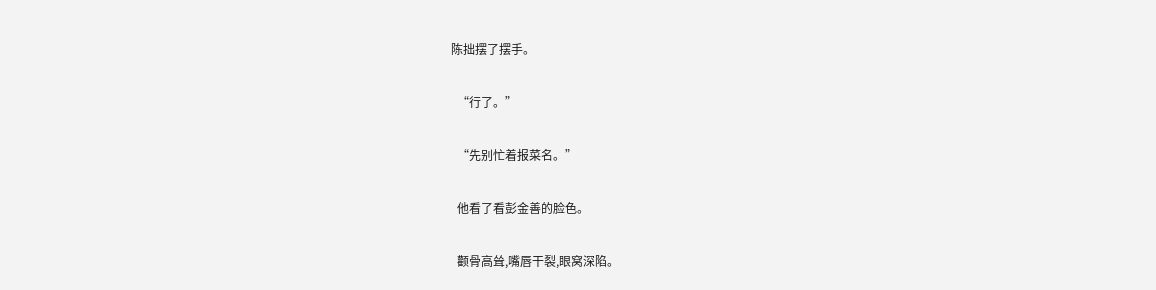陈拙摆了摆手。

  “行了。”

  “先别忙着报菜名。”

  他看了看彭金善的脸色。

  颧骨高耸,嘴唇干裂,眼窝深陷。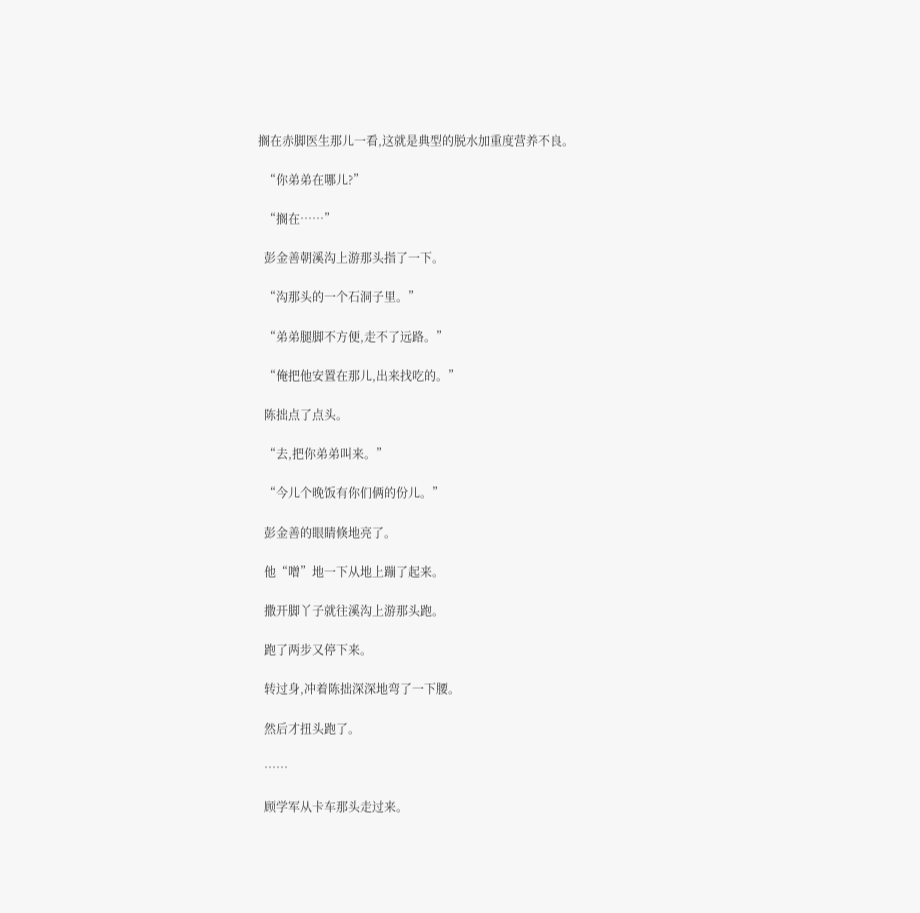搁在赤脚医生那儿一看,这就是典型的脱水加重度营养不良。

  “你弟弟在哪儿?”

  “搁在……”

  彭金善朝溪沟上游那头指了一下。

  “沟那头的一个石洞子里。”

  “弟弟腿脚不方便,走不了远路。”

  “俺把他安置在那儿,出来找吃的。”

  陈拙点了点头。

  “去,把你弟弟叫来。”

  “今儿个晚饭有你们俩的份儿。”

  彭金善的眼睛倏地亮了。

  他“噌”地一下从地上蹦了起来。

  撒开脚丫子就往溪沟上游那头跑。

  跑了两步又停下来。

  转过身,冲着陈拙深深地弯了一下腰。

  然后才扭头跑了。

  ……

  顾学军从卡车那头走过来。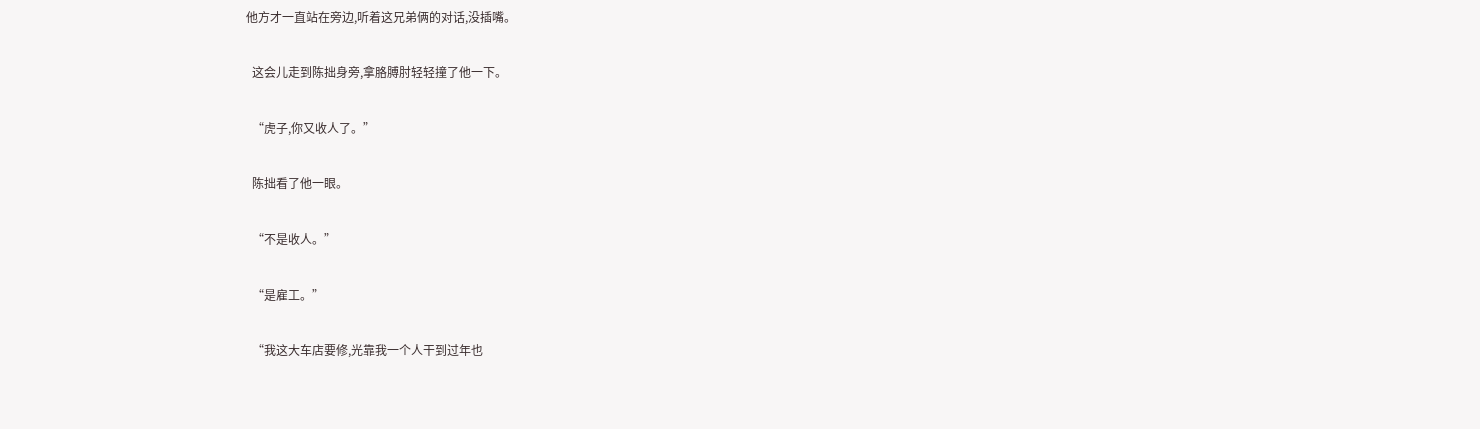他方才一直站在旁边,听着这兄弟俩的对话,没插嘴。

  这会儿走到陈拙身旁,拿胳膊肘轻轻撞了他一下。

  “虎子,你又收人了。”

  陈拙看了他一眼。

  “不是收人。”

  “是雇工。”

  “我这大车店要修,光靠我一个人干到过年也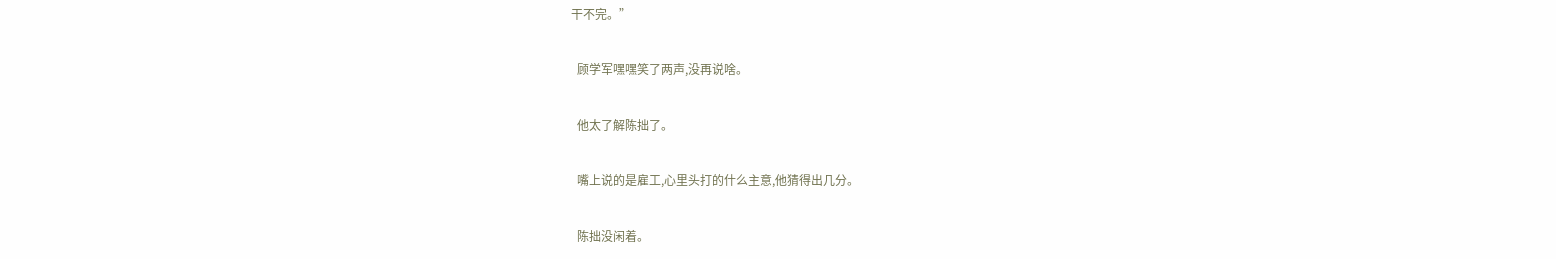干不完。”

  顾学军嘿嘿笑了两声,没再说啥。

  他太了解陈拙了。

  嘴上说的是雇工,心里头打的什么主意,他猜得出几分。

  陈拙没闲着。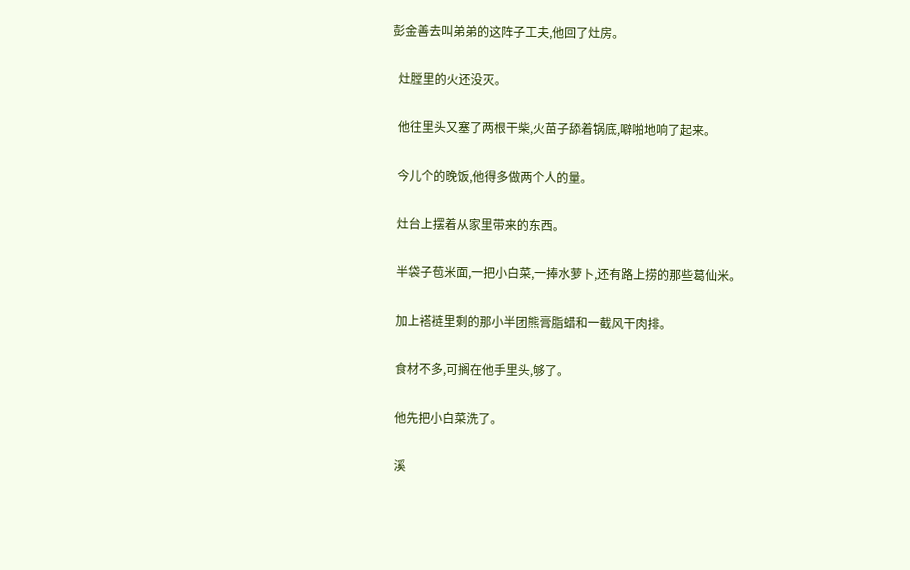彭金善去叫弟弟的这阵子工夫,他回了灶房。

  灶膛里的火还没灭。

  他往里头又塞了两根干柴,火苗子舔着锅底,噼啪地响了起来。

  今儿个的晚饭,他得多做两个人的量。

  灶台上摆着从家里带来的东西。

  半袋子苞米面,一把小白菜,一捧水萝卜,还有路上捞的那些葛仙米。

  加上褡裢里剩的那小半团熊膏脂蜡和一截风干肉排。

  食材不多,可搁在他手里头,够了。

  他先把小白菜洗了。

  溪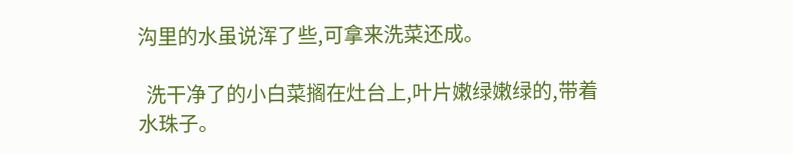沟里的水虽说浑了些,可拿来洗菜还成。

  洗干净了的小白菜搁在灶台上,叶片嫩绿嫩绿的,带着水珠子。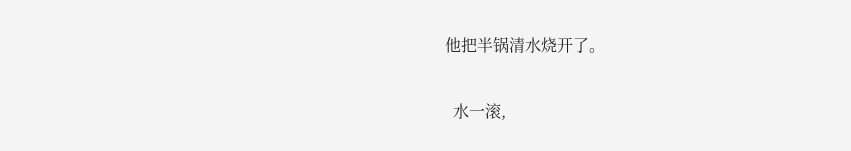他把半锅清水烧开了。

  水一滚,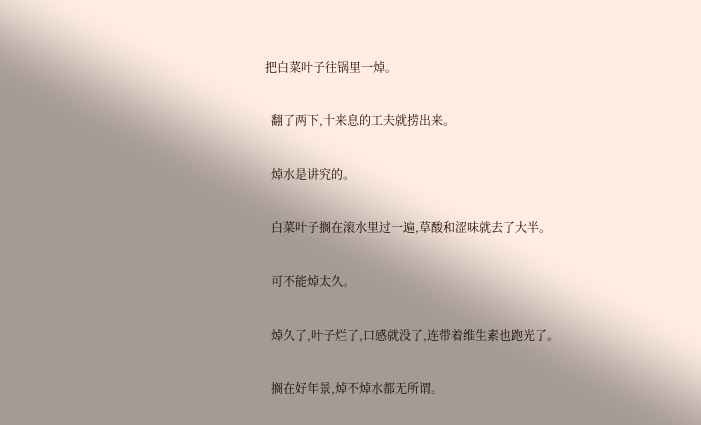把白菜叶子往锅里一焯。

  翻了两下,十来息的工夫就捞出来。

  焯水是讲究的。

  白菜叶子搁在滚水里过一遍,草酸和涩味就去了大半。

  可不能焯太久。

  焯久了,叶子烂了,口感就没了,连带着维生素也跑光了。

  搁在好年景,焯不焯水都无所谓。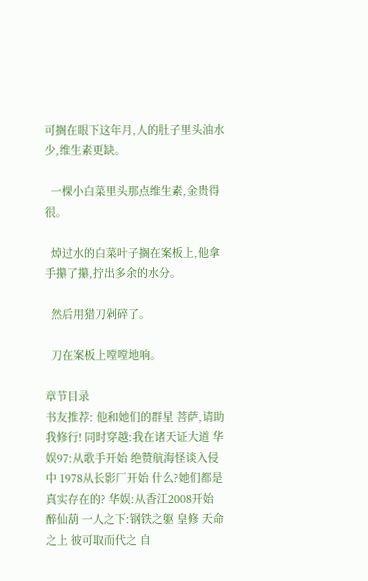可搁在眼下这年月,人的肚子里头油水少,维生素更缺。

  一棵小白菜里头那点维生素,金贵得很。

  焯过水的白菜叶子搁在案板上,他拿手攥了攥,拧出多余的水分。

  然后用猎刀剁碎了。

  刀在案板上嘡嘡地响。

章节目录
书友推荐: 他和她们的群星 菩萨,请助我修行! 同时穿越:我在诸天证大道 华娱97:从歌手开始 绝赞航海怪谈入侵中 1978从长影厂开始 什么?她们都是真实存在的? 华娱:从香江2008开始 醉仙葫 一人之下:钢铁之躯 皇修 天命之上 彼可取而代之 自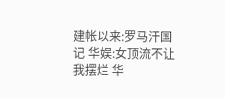建帐以来:罗马汗国记 华娱:女顶流不让我摆烂 华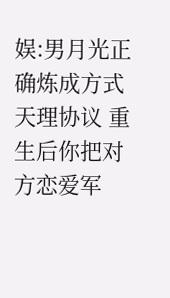娱:男月光正确炼成方式 天理协议 重生后你把对方恋爱军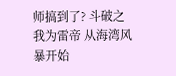师搞到了? 斗破之我为雷帝 从海湾风暴开始